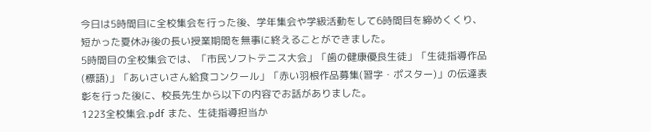今日は5時間目に全校集会を行った後、学年集会や学級活動をして6時間目を締めくくり、短かった夏休み後の長い授業期間を無事に終えることができました。
5時間目の全校集会では、「市民ソフトテニス大会」「歯の健康優良生徒」「生徒指導作品(標語)」「あいさいさん給食コンクール」「赤い羽根作品募集(習字・ポスター)」の伝達表彰を行った後に、校長先生から以下の内容でお話がありました。
1223全校集会.pdf また、生徒指導担当か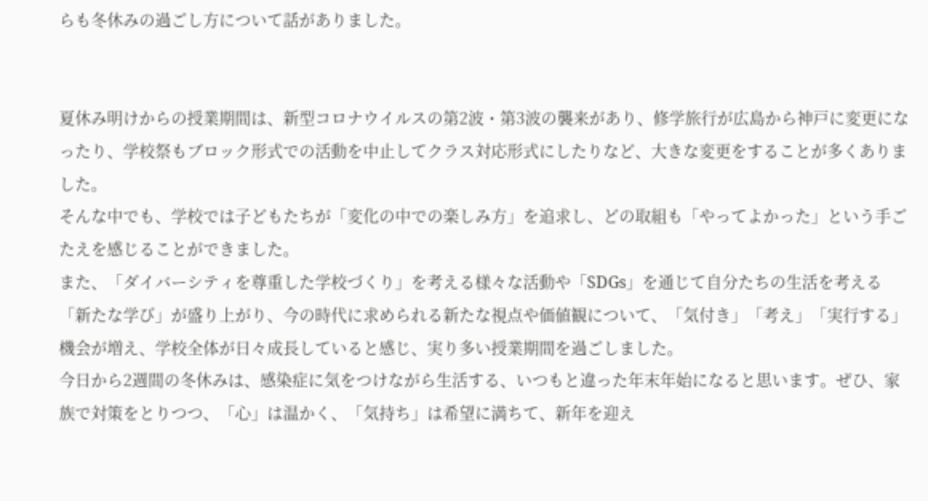らも冬休みの過ごし方について話がありました。


夏休み明けからの授業期間は、新型コロナウイルスの第2波・第3波の襲来があり、修学旅行が広島から神戸に変更になったり、学校祭もブロック形式での活動を中止してクラス対応形式にしたりなど、大きな変更をすることが多くありました。
そんな中でも、学校では子どもたちが「変化の中での楽しみ方」を追求し、どの取組も「やってよかった」という手ごたえを感じることができました。
また、「ダイバーシティを尊重した学校づくり」を考える様々な活動や「SDGs」を通じて自分たちの生活を考える「新たな学び」が盛り上がり、今の時代に求められる新たな視点や価値観について、「気付き」「考え」「実行する」機会が増え、学校全体が日々成長していると感じ、実り多い授業期間を過ごしました。
今日から2週間の冬休みは、感染症に気をつけながら生活する、いつもと違った年末年始になると思います。ぜひ、家族で対策をとりつつ、「心」は温かく、「気持ち」は希望に満ちて、新年を迎え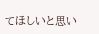てほしいと思い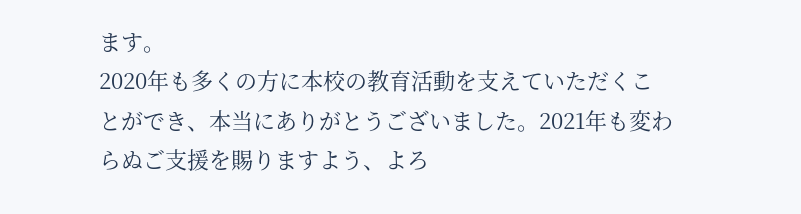ます。
2020年も多くの方に本校の教育活動を支えていただくことができ、本当にありがとうございました。2021年も変わらぬご支援を賜りますよう、よろ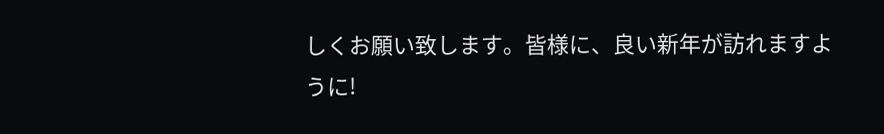しくお願い致します。皆様に、良い新年が訪れますように!